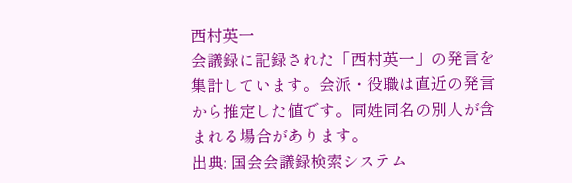西村英一
会議録に記録された「西村英一」の発言を集計しています。会派・役職は直近の発言から推定した値です。同姓同名の別人が含まれる場合があります。
出典: 国会会議録検索システム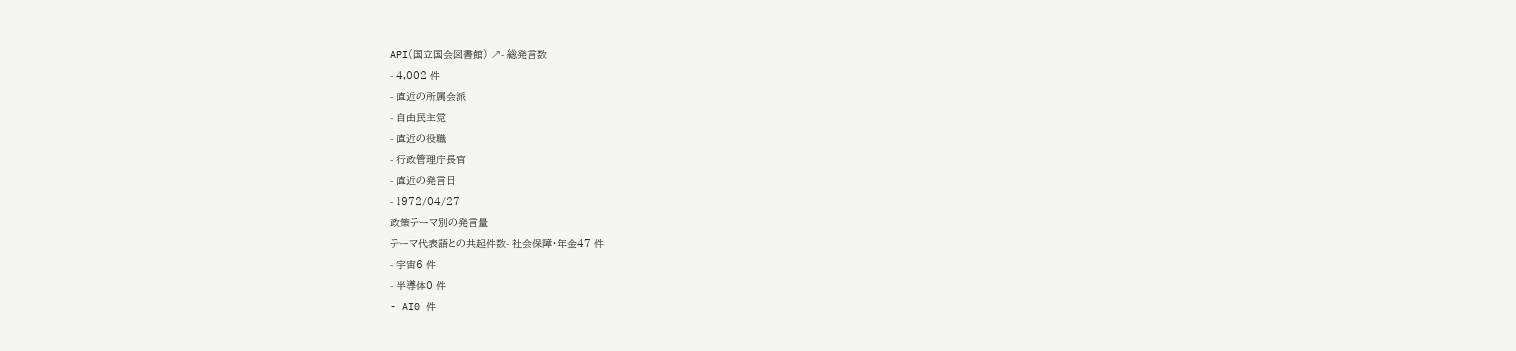API(国立国会図書館) ↗- 総発言数
- 4,002 件
- 直近の所属会派
- 自由民主党
- 直近の役職
- 行政管理庁長官
- 直近の発言日
- 1972/04/27
政策テーマ別の発言量
テーマ代表語との共起件数- 社会保障・年金47 件
- 宇宙6 件
- 半導体0 件
- AI0 件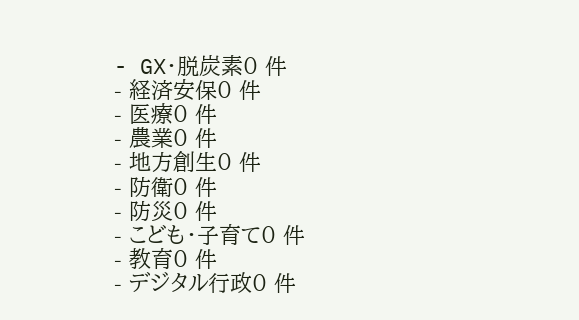- GX・脱炭素0 件
- 経済安保0 件
- 医療0 件
- 農業0 件
- 地方創生0 件
- 防衛0 件
- 防災0 件
- こども・子育て0 件
- 教育0 件
- デジタル行政0 件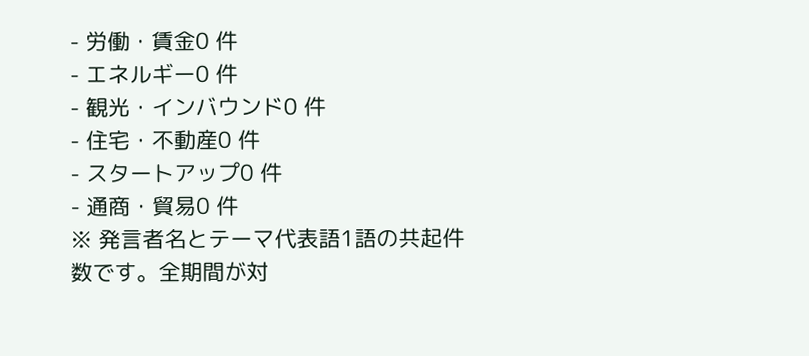- 労働・賃金0 件
- エネルギー0 件
- 観光・インバウンド0 件
- 住宅・不動産0 件
- スタートアップ0 件
- 通商・貿易0 件
※ 発言者名とテーマ代表語1語の共起件数です。全期間が対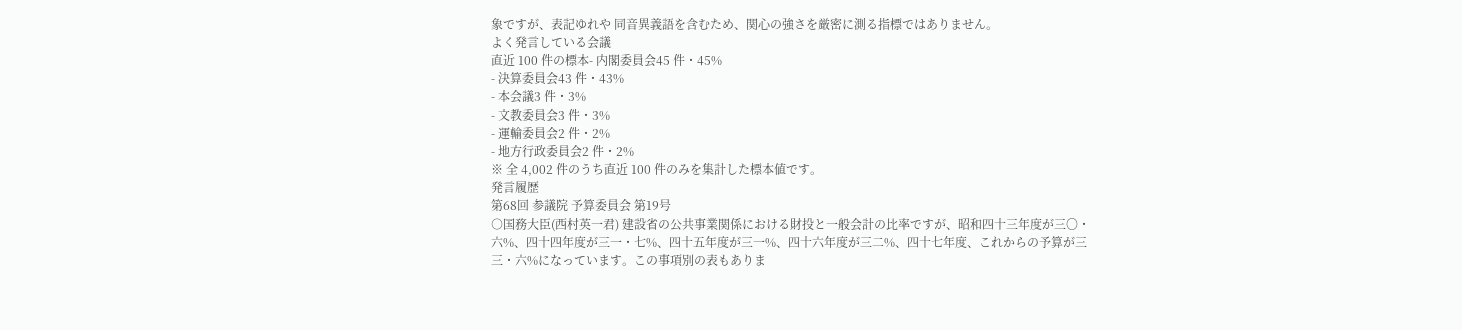象ですが、表記ゆれや 同音異義語を含むため、関心の強さを厳密に測る指標ではありません。
よく発言している会議
直近 100 件の標本- 内閣委員会45 件・45%
- 決算委員会43 件・43%
- 本会議3 件・3%
- 文教委員会3 件・3%
- 運輸委員会2 件・2%
- 地方行政委員会2 件・2%
※ 全 4,002 件のうち直近 100 件のみを集計した標本値です。
発言履歴
第68回 参議院 予算委員会 第19号
○国務大臣(西村英一君) 建設省の公共事業関係における財投と一般会計の比率ですが、昭和四十三年度が三〇・六%、四十四年度が三一・七%、四十五年度が三一%、四十六年度が三二%、四十七年度、これからの予算が三三・六%になっています。この事項別の表もありま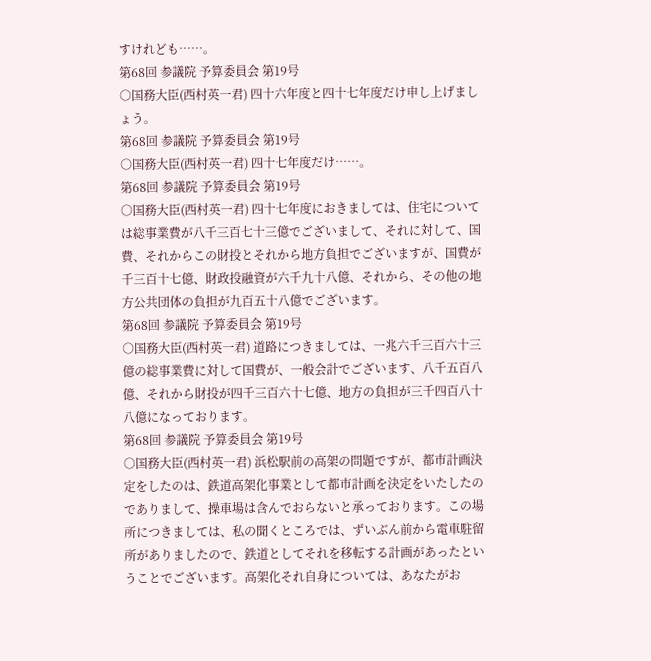すけれども……。
第68回 参議院 予算委員会 第19号
○国務大臣(西村英一君) 四十六年度と四十七年度だけ申し上げましょう。
第68回 参議院 予算委員会 第19号
○国務大臣(西村英一君) 四十七年度だけ……。
第68回 参議院 予算委員会 第19号
○国務大臣(西村英一君) 四十七年度におきましては、住宅については総事業費が八千三百七十三億でございまして、それに対して、国費、それからこの財投とそれから地方負担でございますが、国費が千三百十七億、財政投融資が六千九十八億、それから、その他の地方公共団体の負担が九百五十八億でございます。
第68回 参議院 予算委員会 第19号
○国務大臣(西村英一君) 道路につきましては、一兆六千三百六十三億の総事業費に対して国費が、一般会計でございます、八千五百八億、それから財投が四千三百六十七億、地方の負担が三千四百八十八億になっております。
第68回 参議院 予算委員会 第19号
○国務大臣(西村英一君) 浜松駅前の高架の問題ですが、都市計画決定をしたのは、鉄道高架化事業として都市計画を決定をいたしたのでありまして、操車場は含んでおらないと承っております。この場所につきましては、私の聞くところでは、ずいぶん前から電車駐留所がありましたので、鉄道としてそれを移転する計画があったということでございます。高架化それ自身については、あなたがお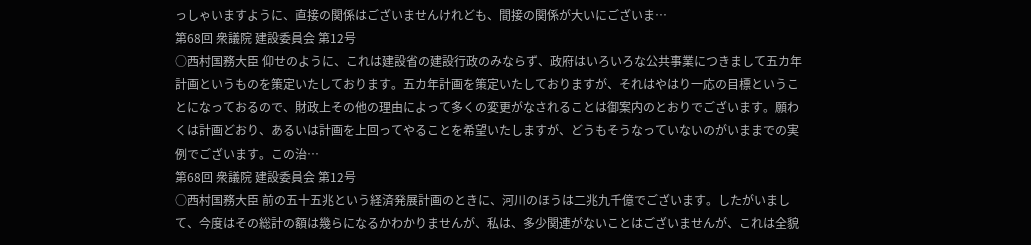っしゃいますように、直接の関係はございませんけれども、間接の関係が大いにございま…
第68回 衆議院 建設委員会 第12号
○西村国務大臣 仰せのように、これは建設省の建設行政のみならず、政府はいろいろな公共事業につきまして五カ年計画というものを策定いたしております。五カ年計画を策定いたしておりますが、それはやはり一応の目標ということになっておるので、財政上その他の理由によって多くの変更がなされることは御案内のとおりでございます。願わくは計画どおり、あるいは計画を上回ってやることを希望いたしますが、どうもそうなっていないのがいままでの実例でございます。この治…
第68回 衆議院 建設委員会 第12号
○西村国務大臣 前の五十五兆という経済発展計画のときに、河川のほうは二兆九千億でございます。したがいまして、今度はその総計の額は幾らになるかわかりませんが、私は、多少関連がないことはございませんが、これは全貌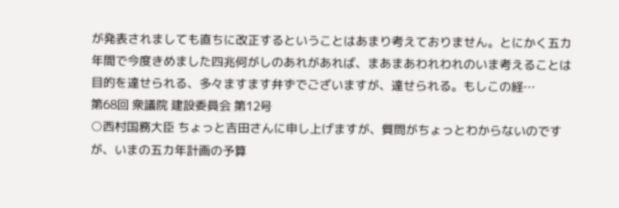が発表されましても直ちに改正するということはあまり考えておりません。とにかく五カ年間で今度きめました四兆何がしのあれがあれば、まあまあわれわれのいま考えることは目的を達せられる、多々ますます弁ずでございますが、達せられる。もしこの経…
第68回 衆議院 建設委員会 第12号
○西村国務大臣 ちょっと吉田さんに申し上げますが、質問がちょっとわからないのですが、いまの五カ年計画の予算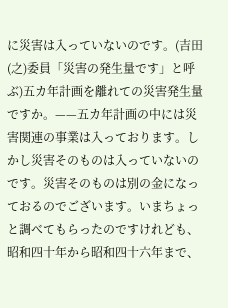に災害は入っていないのです。(吉田(之)委員「災害の発生量です」と呼ぶ)五カ年計画を離れての災害発生量ですか。——五カ年計画の中には災害関連の事業は入っております。しかし災害そのものは入っていないのです。災害そのものは別の金になっておるのでございます。いまちょっと調べてもらったのですけれども、昭和四十年から昭和四十六年まで、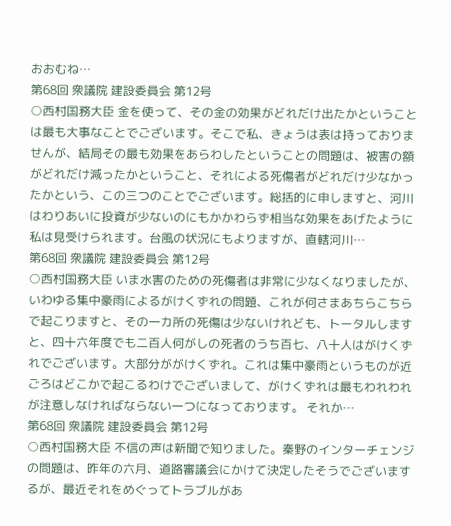おおむね…
第68回 衆議院 建設委員会 第12号
○西村国務大臣 金を使って、その金の効果がどれだけ出たかということは最も大事なことでございます。そこで私、きょうは表は持っておりませんが、結局その最も効果をあらわしたということの問題は、被害の額がどれだけ減ったかということ、それによる死傷者がどれだけ少なかったかという、この三つのことでございます。総括的に申しますと、河川はわりあいに投資が少ないのにもかかわらず相当な効果をあげたように私は見受けられます。台風の状況にもよりますが、直轄河川…
第68回 衆議院 建設委員会 第12号
○西村国務大臣 いま水害のための死傷者は非常に少なくなりましたが、いわゆる集中豪雨によるがけくずれの問題、これが何さまあちらこちらで起こりますと、その一カ所の死傷は少ないけれども、トータルしますと、四十六年度でも二百人何がしの死者のうち百七、八十人はがけくずれでございます。大部分ががけくずれ。これは集中豪雨というものが近ごろはどこかで起こるわけでございまして、がけくずれは最もわれわれが注意しなければならない一つになっております。 それか…
第68回 衆議院 建設委員会 第12号
○西村国務大臣 不信の声は新聞で知りました。秦野のインターチェンジの問題は、昨年の六月、道路審議会にかけて決定したそうでございまするが、最近それをめぐってトラブルがあ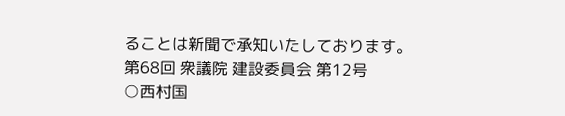ることは新聞で承知いたしております。
第68回 衆議院 建設委員会 第12号
○西村国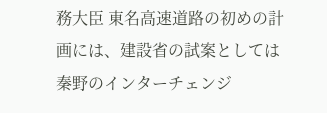務大臣 東名高速道路の初めの計画には、建設省の試案としては秦野のインターチェンジ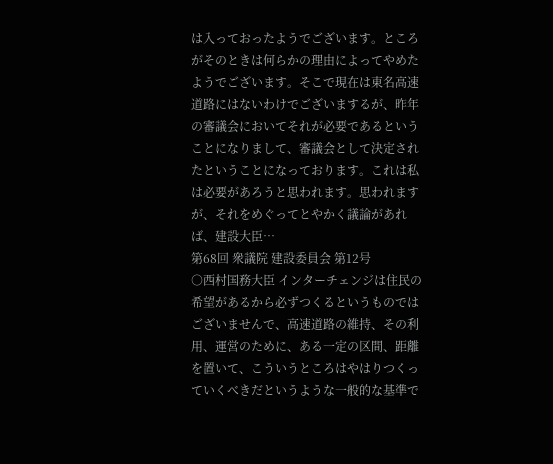は入っておったようでございます。ところがそのときは何らかの理由によってやめたようでございます。そこで現在は東名高速道路にはないわけでございまするが、昨年の審議会においてそれが必要であるということになりまして、審議会として決定されたということになっております。これは私は必要があろうと思われます。思われますが、それをめぐってとやかく議論があれば、建設大臣…
第68回 衆議院 建設委員会 第12号
○西村国務大臣 インターチェンジは住民の希望があるから必ずつくるというものではございませんで、高速道路の維持、その利用、運営のために、ある一定の区間、距離を置いて、こういうところはやはりつくっていくべきだというような一般的な基準で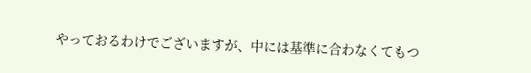やっておるわけでございますが、中には基準に合わなくてもつ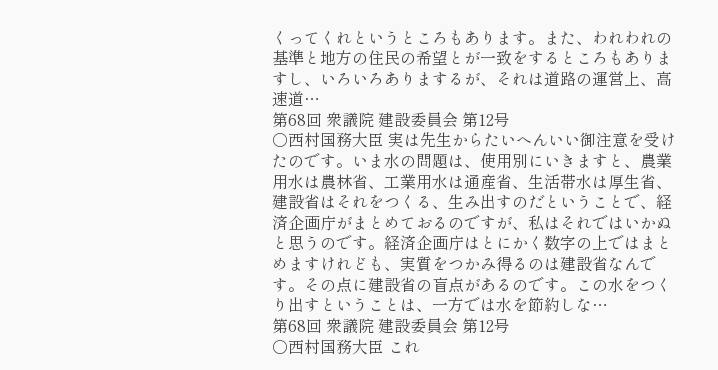くってくれというところもあります。また、われわれの基準と地方の住民の希望とが一致をするところもありますし、いろいろありまするが、それは道路の運営上、高速道…
第68回 衆議院 建設委員会 第12号
○西村国務大臣 実は先生からたいへんいい御注意を受けたのです。いま水の問題は、使用別にいきますと、農業用水は農林省、工業用水は通産省、生活帯水は厚生省、建設省はそれをつくる、生み出すのだということで、経済企画庁がまとめておるのですが、私はそれではいかぬと思うのです。経済企画庁はとにかく数字の上ではまとめますけれども、実質をつかみ得るのは建設省なんです。その点に建設省の盲点があるのです。この水をつくり出すということは、一方では水を節約しな…
第68回 衆議院 建設委員会 第12号
○西村国務大臣 これ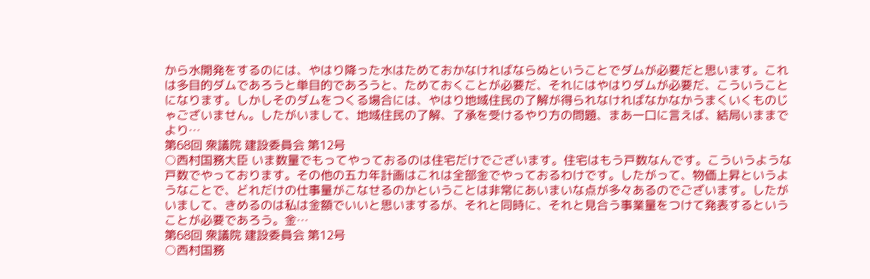から水開発をするのには、やはり降った水はためておかなければならぬということでダムが必要だと思います。これは多目的ダムであろうと単目的であろうと、ためておくことが必要だ、それにはやはりダムが必要だ、こういうことになります。しかしそのダムをつくる場合には、やはり地域住民の了解が得られなければなかなかうまくいくものじゃございません。したがいまして、地域住民の了解、了承を受けるやり方の問題、まあ一口に言えば、結局いままでより…
第68回 衆議院 建設委員会 第12号
○西村国務大臣 いま数量でもってやっておるのは住宅だけでございます。住宅はもう戸数なんです。こういうような戸数でやっております。その他の五カ年計画はこれは全部金でやっておるわけです。したがって、物価上昇というようなことで、どれだけの仕事量がこなせるのかということは非常にあいまいな点が多々あるのでございます。したがいまして、きめるのは私は金額でいいと思いまするが、それと同時に、それと見合う事業量をつけて発表するということが必要であろう。金…
第68回 衆議院 建設委員会 第12号
○西村国務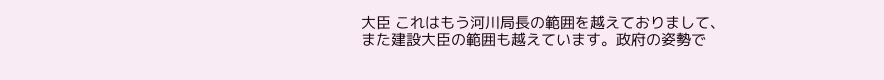大臣 これはもう河川局長の範囲を越えておりまして、また建設大臣の範囲も越えています。政府の姿勢で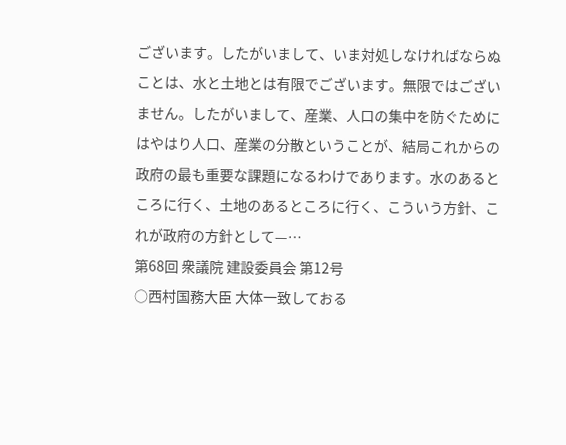ございます。したがいまして、いま対処しなければならぬことは、水と土地とは有限でございます。無限ではございません。したがいまして、産業、人口の集中を防ぐためにはやはり人口、産業の分散ということが、結局これからの政府の最も重要な課題になるわけであります。水のあるところに行く、土地のあるところに行く、こういう方針、これが政府の方針として—…
第68回 衆議院 建設委員会 第12号
○西村国務大臣 大体一致しておる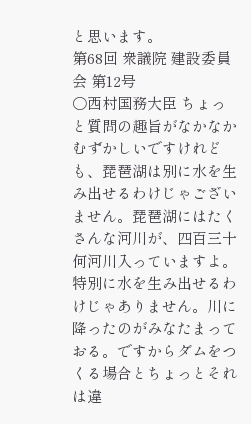と思います。
第68回 衆議院 建設委員会 第12号
○西村国務大臣 ちょっと質問の趣旨がなかなかむずかしいですけれども、琵琶湖は別に水を生み出せるわけじゃございません。琵琶湖にはたくさんな河川が、四百三十何河川入っていますよ。特別に水を生み出せるわけじゃありません。川に降ったのがみなたまっておる。ですからダムをつくる場合とちょっとそれは違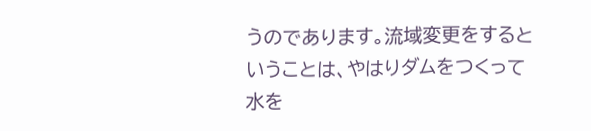うのであります。流域変更をするということは、やはりダムをつくって水を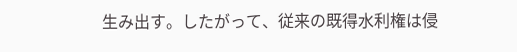生み出す。したがって、従来の既得水利権は侵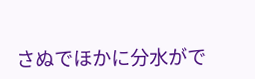さぬでほかに分水がで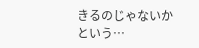きるのじゃないかという…